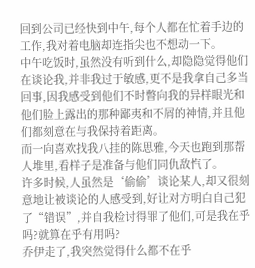回到公司已经快到中午,每个人都在忙着手边的工作,我对着电脑却连指尖也不想动一下。
中午吃饭时,虽然没有听到什么,却隐隐觉得他们在谈论我,并非我过于敏感,更不是我拿自己多当回事,因我感受到他们不时瞥向我的异样眼光和他们脸上露出的那种鄙夷和不屑的神情,并且他们都刻意在与我保持着距离。
而一向喜欢找我八挂的陈思雅,今天也跑到那帮人堆里,看样子是准备与他们同仇敌忾了。
许多时候,人虽然是‘偷偷’谈论某人,却又很刻意地让被谈论的人感受到,好让对方明白自己犯了“错误”,并自我检讨得罪了他们,可是我在乎吗?就算在乎有用吗?
乔伊走了,我突然觉得什么都不在乎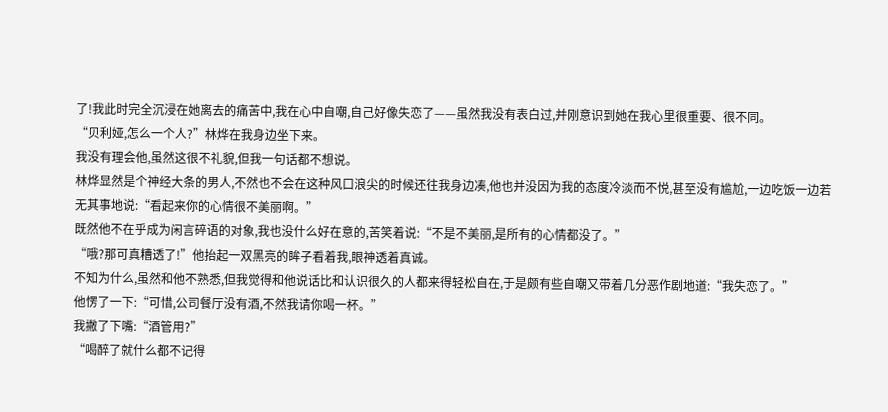了!我此时完全沉浸在她离去的痛苦中,我在心中自嘲,自己好像失恋了——虽然我没有表白过,并刚意识到她在我心里很重要、很不同。
“贝利娅,怎么一个人?”林烨在我身边坐下来。
我没有理会他,虽然这很不礼貌,但我一句话都不想说。
林烨显然是个神经大条的男人,不然也不会在这种风口浪尖的时候还往我身边凑,他也并没因为我的态度冷淡而不悦,甚至没有尴尬,一边吃饭一边若无其事地说:“看起来你的心情很不美丽啊。”
既然他不在乎成为闲言碎语的对象,我也没什么好在意的,苦笑着说:“不是不美丽,是所有的心情都没了。”
“哦?那可真糟透了!”他抬起一双黑亮的眸子看着我,眼神透着真诚。
不知为什么,虽然和他不熟悉,但我觉得和他说话比和认识很久的人都来得轻松自在,于是颇有些自嘲又带着几分恶作剧地道:“我失恋了。”
他愣了一下:“可惜,公司餐厅没有酒,不然我请你喝一杯。”
我撇了下嘴:“酒管用?”
“喝醉了就什么都不记得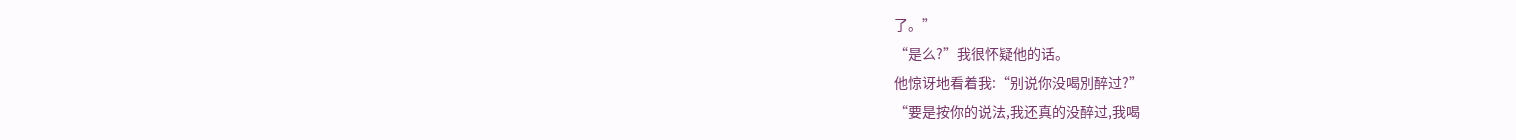了。”
“是么?”我很怀疑他的话。
他惊讶地看着我:“别说你没喝別醉过?”
“要是按你的说法,我还真的没醉过,我喝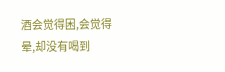酒会觉得困,会觉得晕,却没有喝到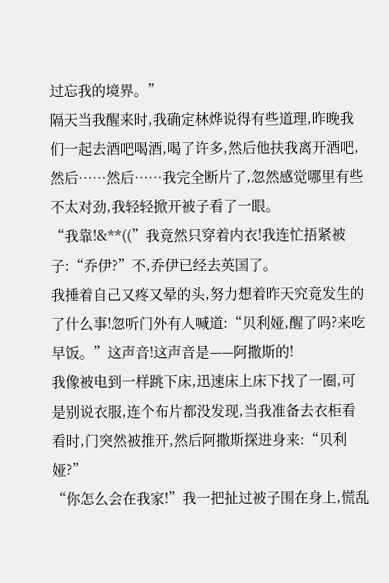过忘我的境界。”
隔天当我醒来时,我确定林烨说得有些道理,昨晚我们一起去酒吧喝酒,喝了许多,然后他扶我离开酒吧,然后……然后……我完全断片了,忽然感觉哪里有些不太对劲,我轻轻掀开被子看了一眼。
“我靠!&**((”我竟然只穿着内衣!我连忙捂紧被子:“乔伊?”不,乔伊已经去英国了。
我捶着自己又疼又晕的头,努力想着昨天究竟发生的了什么事!忽听门外有人喊道:“贝利娅,醒了吗?来吃早饭。”这声音!这声音是——阿撒斯的!
我像被电到一样跳下床,迅速床上床下找了一圈,可是别说衣服,连个布片都没发现,当我准备去衣柜看看时,门突然被推开,然后阿撒斯探进身来:“贝利娅?”
“你怎么会在我家!”我一把扯过被子围在身上,慌乱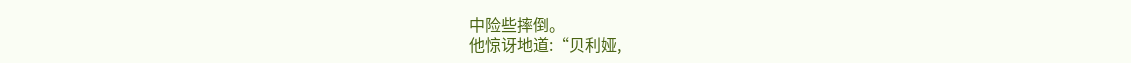中险些摔倒。
他惊讶地道:“贝利娅,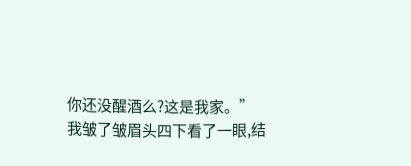你还没醒酒么?这是我家。”
我皱了皱眉头四下看了一眼,结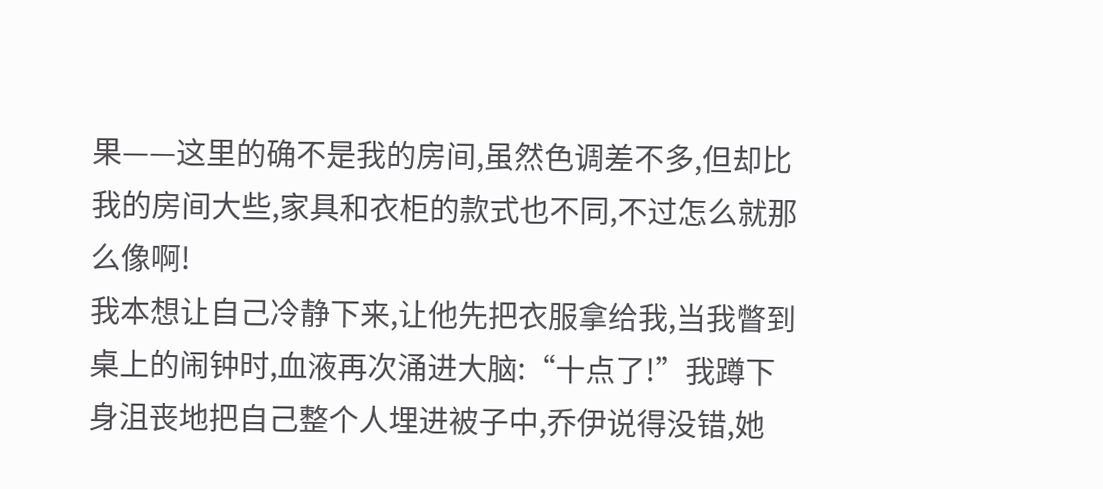果——这里的确不是我的房间,虽然色调差不多,但却比我的房间大些,家具和衣柜的款式也不同,不过怎么就那么像啊!
我本想让自己冷静下来,让他先把衣服拿给我,当我瞥到桌上的闹钟时,血液再次涌进大脑:“十点了!”我蹲下身沮丧地把自己整个人埋进被子中,乔伊说得没错,她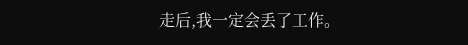走后,我一定会丢了工作。